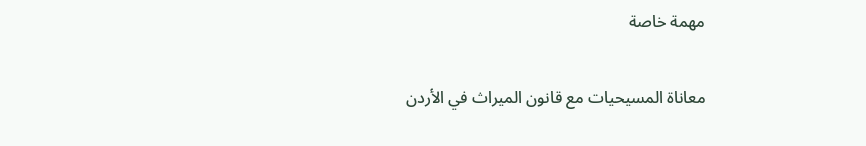مهمة خاصة

معاناة المسيحيات مع قانون الميراث في الأردن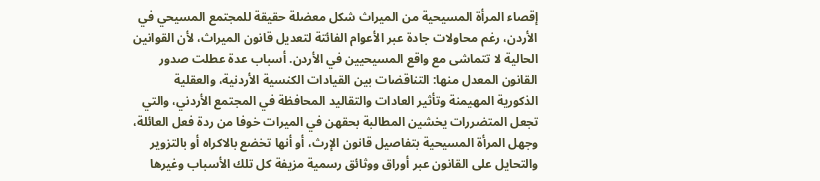إقصاء المرأة المسيحية من الميراث شكل معضلة حقيقة للمجتمع المسيحي في الأردن، رغم محاولات جادة عبر الأعوام الفائتة لتعديل قانون الميراث، لأن القوانين الحالية لا تتماشى مع واقع المسيحيين في الأردن. أسباب عدة عطلت صدور القانون المعدل منها: التناقضات بين القيادات الكنسية الأردنية، والعقلية الذكورية المهيمنة وتأثير العادات والتقاليد المحافظة في المجتمع الأردني، والتي تجعل المتضررات يخشين المطالبة بحقهن في الميرات خوفا من ردة فعل العائلة، وجهل المرأة المسيحية بتفاصيل قانون الإرث، أو أنها تخضع بالاكراه أو بالتزوير والتحايل على القانون عبر أوراق ووثائق رسمية مزيفة كل تلك الأسباب وغيرها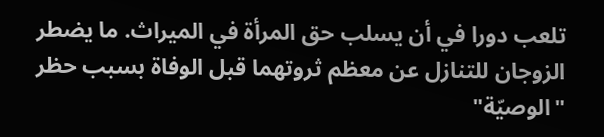تلعب دورا في أن يسلب حق المرأة في الميراث. ما يضطر الزوجان للتنازل عن معظم ثروتهما قبل الوفاة بسبب حظر "الوصيّة"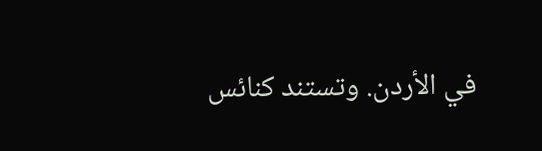في الأردن. وتستند كنائس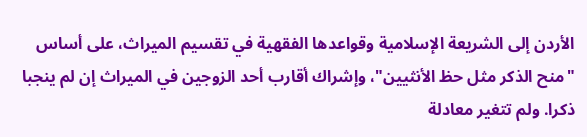الأردن إلى الشريعة الإسلامية وقواعدها الفقهية في تقسيم الميراث، على أساس "منح الذكر مثل حظ الأنثيين"، وإشراك أقارب أحد الزوجين في الميراث إن لم ينجبا ذكرا. ولم تتغير معادلة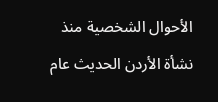الأحوال الشخصية منذ نشأة الأردن الحديث عام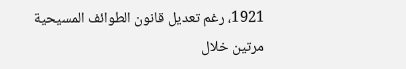1921، رغم تعديل قانون الطوائف المسيحية مرتين خلال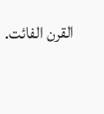القرن الفائت.